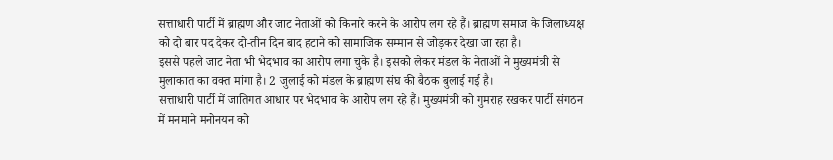सत्ताधारी पार्टी में ब्राह्मण और जाट नेताओं को किनारे करने के आरोप लग रहे हैं। ब्राह्मण समाज के जिलाध्यक्ष को दो बार पद देकर दो-तीन दिन बाद हटाने को सामाजिक सम्मान से जोड़कर देखा जा रहा है।
इससे पहले जाट नेता भी भेदभाव का आरोप लगा चुके है। इसको लेकर मंडल के नेताओं ने मुख्यमंत्री से मुलाकात का वक्त मांगा है। 2 जुलाई को मंडल के ब्राह्मण संघ की बैठक बुलाई गई है।
सत्ताधारी पार्टी में जातिगत आधार पर भेदभाव के आरोप लग रहे हैं। मुख्यमंत्री को गुमराह रखकर पार्टी संगठन में मनमाने मनोनयन को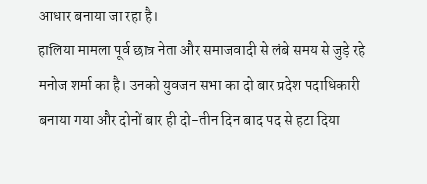आधार बनाया जा रहा है।
हालिया मामला पूर्व छात्र नेता और समाजवादी से लंबे समय से जुड़े रहे मनोज शर्मा का है। उनको युवजन सभा का दो बार प्रदेश पदाधिकारी बनाया गया और दोनों बार ही दो-तीन दिन बाद पद से हटा दिया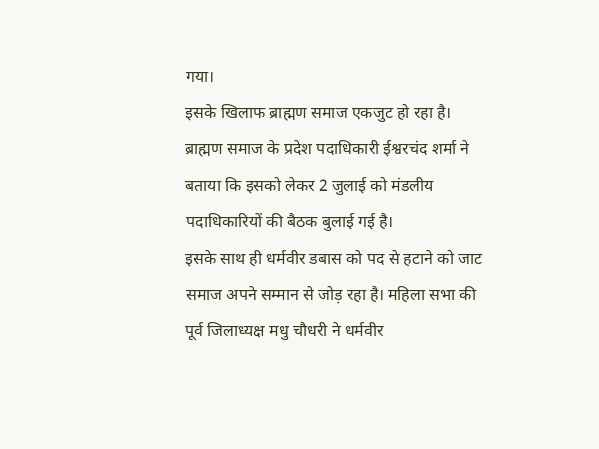गया।
इसके खिलाफ ब्राह्मण समाज एकजुट हो रहा है। ब्राह्मण समाज के प्रदेश पदाधिकारी ईश्वरचंद शर्मा ने बताया कि इसको लेकर 2 जुलाई को मंडलीय पदाधिकारियों की बैठक बुलाई गई है।
इसके साथ ही धर्मवीर डबास को पद से हटाने को जाट समाज अपने सम्मान से जोड़ रहा है। महिला सभा की पूर्व जिलाध्यक्ष मधु चौधरी ने धर्मवीर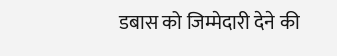डबास को जिम्मेदारी देने की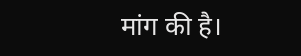मांग की है।